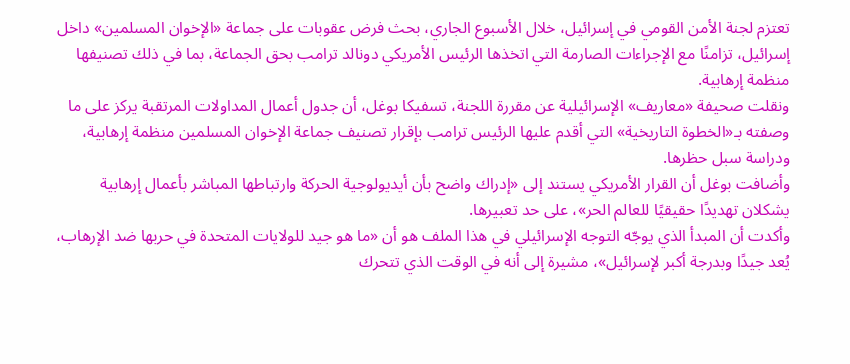تعتزم لجنة الأمن القومي في إسرائيل، خلال الأسبوع الجاري، بحث فرض عقوبات على جماعة «الإخوان المسلمين» داخل إسرائيل، تزامنًا مع الإجراءات الصارمة التي اتخذها الرئيس الأمريكي دونالد ترامب بحق الجماعة، بما في ذلك تصنيفها منظمة إرهابية.
ونقلت صحيفة «معاريف» الإسرائيلية عن مقررة اللجنة، تسفيكا بوغل، أن جدول أعمال المداولات المرتقبة يركز على ما وصفته بـ«الخطوة التاريخية» التي أقدم عليها الرئيس ترامب بإقرار تصنيف جماعة الإخوان المسلمين منظمة إرهابية، ودراسة سبل حظرها.
وأضافت بوغل أن القرار الأمريكي يستند إلى «إدراك واضح بأن أيديولوجية الحركة وارتباطها المباشر بأعمال إرهابية يشكلان تهديدًا حقيقيًا للعالم الحر»، على حد تعبيرها.
وأكدت أن المبدأ الذي يوجّه التوجه الإسرائيلي في هذا الملف هو أن «ما هو جيد للولايات المتحدة في حربها ضد الإرهاب، يُعد جيدًا وبدرجة أكبر لإسرائيل»، مشيرة إلى أنه في الوقت الذي تتحرك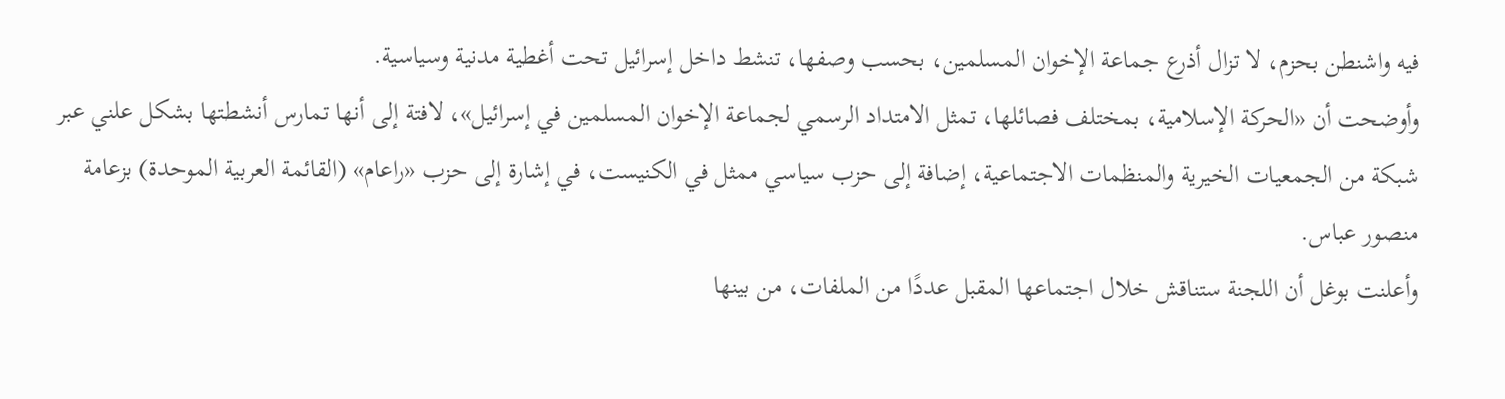فيه واشنطن بحزم، لا تزال أذرع جماعة الإخوان المسلمين، بحسب وصفها، تنشط داخل إسرائيل تحت أغطية مدنية وسياسية.
وأوضحت أن «الحركة الإسلامية، بمختلف فصائلها، تمثل الامتداد الرسمي لجماعة الإخوان المسلمين في إسرائيل»، لافتة إلى أنها تمارس أنشطتها بشكل علني عبر شبكة من الجمعيات الخيرية والمنظمات الاجتماعية، إضافة إلى حزب سياسي ممثل في الكنيست، في إشارة إلى حزب «راعام» (القائمة العربية الموحدة) بزعامة منصور عباس.
وأعلنت بوغل أن اللجنة ستناقش خلال اجتماعها المقبل عددًا من الملفات، من بينها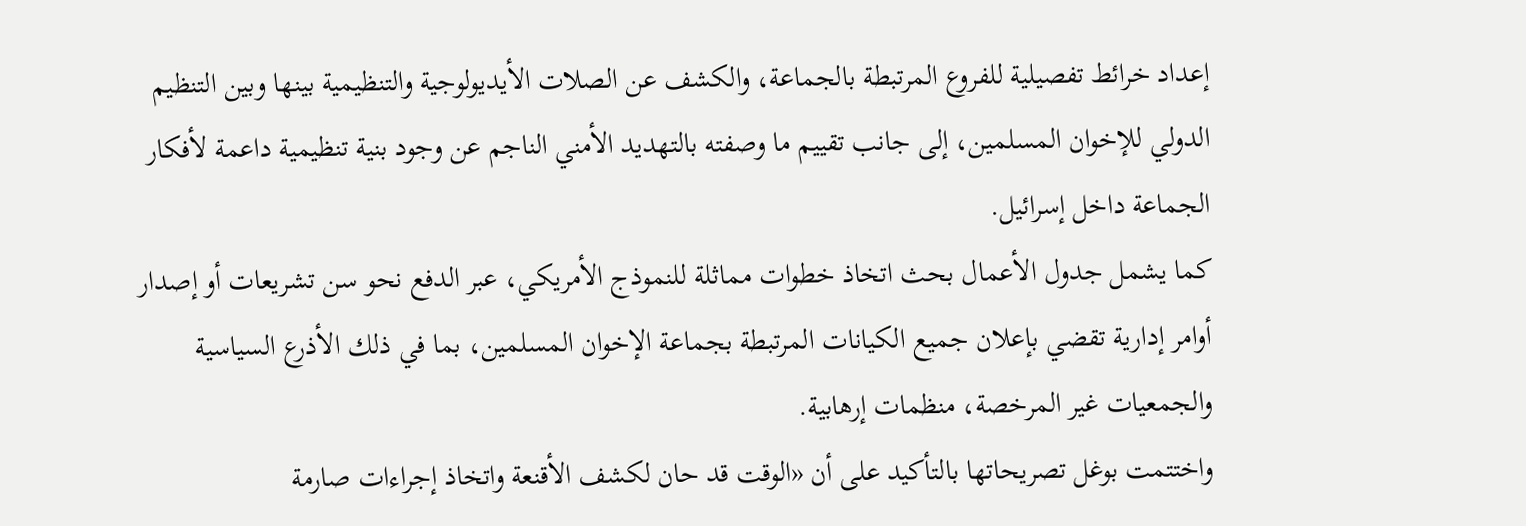إعداد خرائط تفصيلية للفروع المرتبطة بالجماعة، والكشف عن الصلات الأيديولوجية والتنظيمية بينها وبين التنظيم الدولي للإخوان المسلمين، إلى جانب تقييم ما وصفته بالتهديد الأمني الناجم عن وجود بنية تنظيمية داعمة لأفكار الجماعة داخل إسرائيل.
كما يشمل جدول الأعمال بحث اتخاذ خطوات مماثلة للنموذج الأمريكي، عبر الدفع نحو سن تشريعات أو إصدار أوامر إدارية تقضي بإعلان جميع الكيانات المرتبطة بجماعة الإخوان المسلمين، بما في ذلك الأذرع السياسية والجمعيات غير المرخصة، منظمات إرهابية.
واختتمت بوغل تصريحاتها بالتأكيد على أن «الوقت قد حان لكشف الأقنعة واتخاذ إجراءات صارمة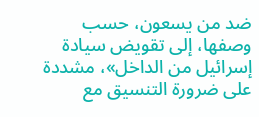ضد من يسعون، حسب وصفها، إلى تقويض سيادة إسرائيل من الداخل»، مشددة على ضرورة التنسيق مع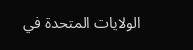الولايات المتحدة في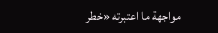مواجهة ما اعتبرته «خطر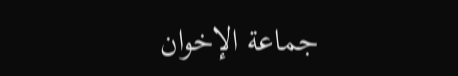جماعة الإخوان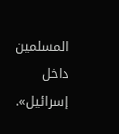المسلمين داخل إسرائيل».